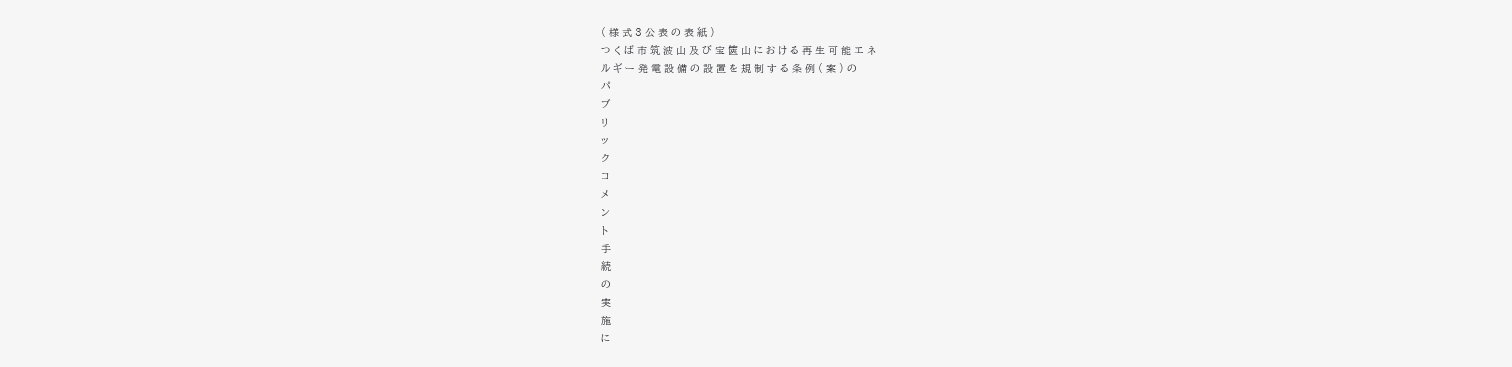( 様 式 3 公 表 の 表 紙 )
つ く ば 市 筑 波 山 及 び 宝 篋 山 に お け る 再 生 可 能 エ ネ
ル ギ ー 発 電 設 備 の 設 置 を 規 制 す る 条 例 ( 案 ) の
パ
ブ
リ
ッ
ク
コ
メ
ン
ト
手
続
の
実
施
に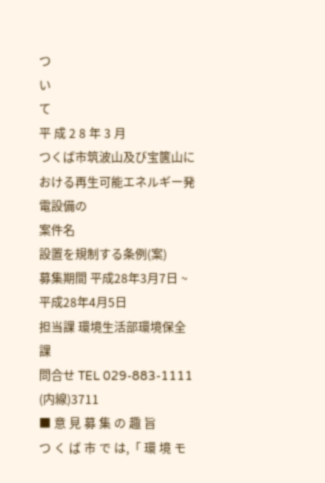つ
い
て
平 成 2 8 年 3 月
つくば市筑波山及び宝篋山における再生可能エネルギー発電設備の
案件名
設置を規制する条例(案)
募集期間 平成28年3月7日 ~ 平成28年4月5日
担当課 環境生活部環境保全課
問合せ TEL 029-883-1111 (内線)3711
■ 意 見 募 集 の 趣 旨
つ く ば 市 で は,「 環 境 モ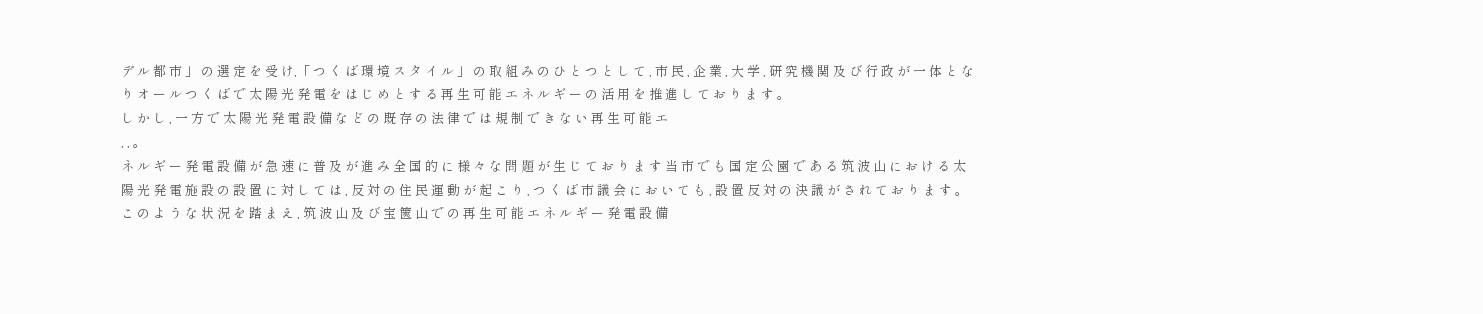デ ル 都 市 」 の 選 定 を 受 け,「 つ く ば 環 境 ス タ イ ル 」 の 取 組 み の ひ と つ と し て , 市 民 , 企 業 , 大 学 , 研 究 機 関 及 び 行 政 が 一 体 と な り オ ー ル つ く ば で 太 陽 光 発 電 を は じ め と す る 再 生 可 能 エ ネ ル ギ ー の 活 用 を 推 進 し て お り ま す 。
し か し , 一 方 で 太 陽 光 発 電 設 備 な ど の 既 存 の 法 律 で は 規 制 で き な い 再 生 可 能 エ
, , 。
ネ ル ギ ー 発 電 設 備 が 急 速 に 普 及 が 進 み 全 国 的 に 様 々 な 問 題 が 生 じ て お り ま す 当 市 で も 国 定 公 園 で あ る 筑 波 山 に お け る 太 陽 光 発 電 施 設 の 設 置 に 対 し て は , 反 対 の 住 民 運 動 が 起 こ り , つ く ば 市 議 会 に お い て も , 設 置 反 対 の 決 議 が さ れ て お り ま す 。 こ の よ う な 状 況 を 踏 ま え , 筑 波 山 及 び 宝 篋 山 で の 再 生 可 能 エ ネ ル ギ ー 発 電 設 備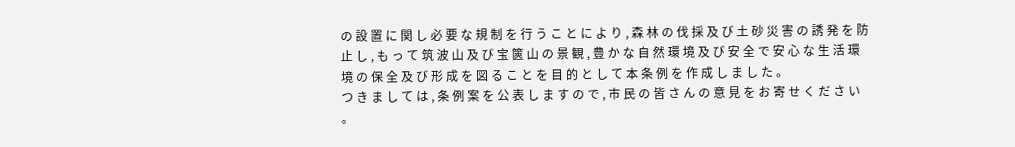の 設 置 に 関 し 必 要 な 規 制 を 行 う こ と に よ り , 森 林 の 伐 採 及 び 土 砂 災 害 の 誘 発 を 防 止 し , も っ て 筑 波 山 及 び 宝 篋 山 の 景 観 , 豊 か な 自 然 環 境 及 び 安 全 で 安 心 な 生 活 環 境 の 保 全 及 び 形 成 を 図 る こ と を 目 的 と し て 本 条 例 を 作 成 し ま し た 。
つ き ま し て は , 条 例 案 を 公 表 し ま す の で , 市 民 の 皆 さ ん の 意 見 を お 寄 せ く だ さ い 。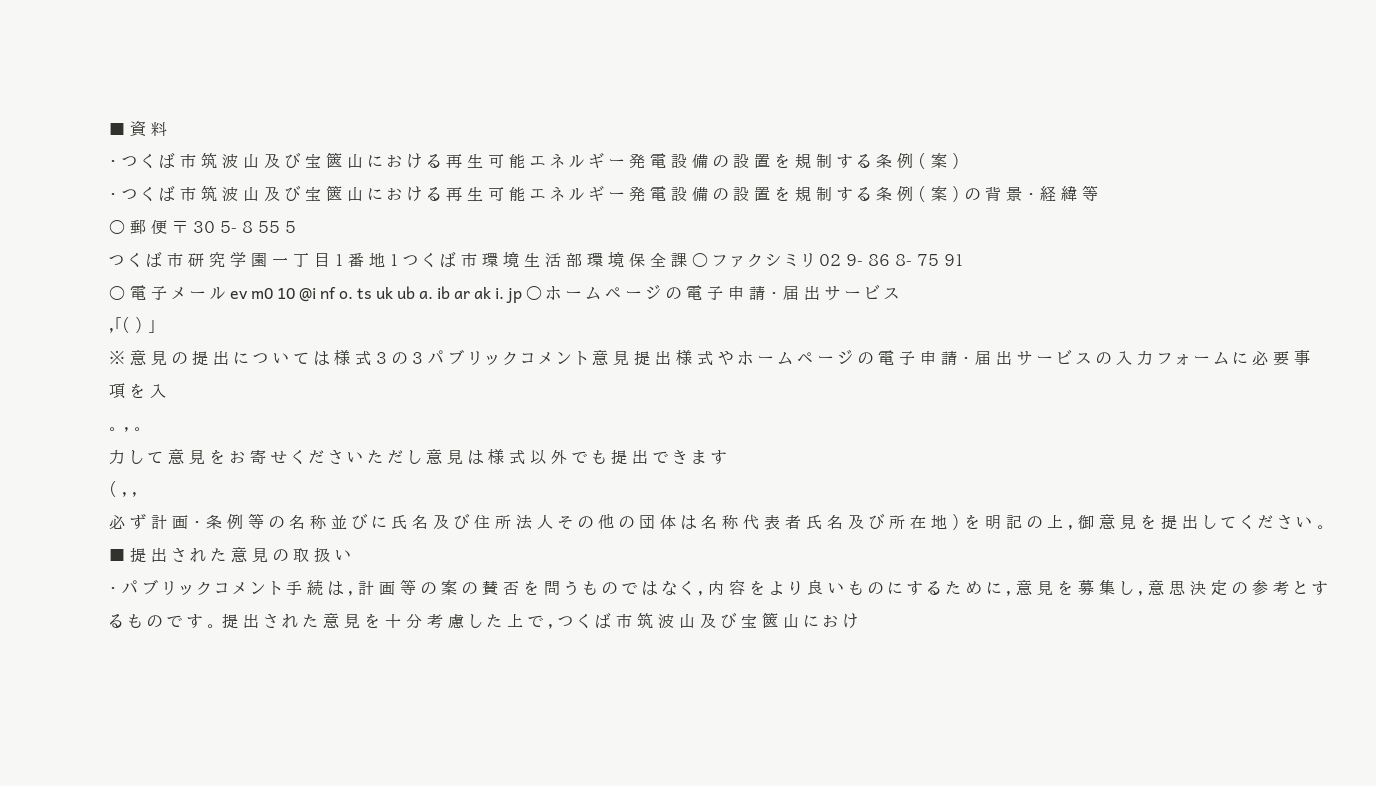■ 資 料
・ つ く ば 市 筑 波 山 及 び 宝 篋 山 に お け る 再 生 可 能 エ ネ ル ギ ー 発 電 設 備 の 設 置 を 規 制 す る 条 例 ( 案 )
・ つ く ば 市 筑 波 山 及 び 宝 篋 山 に お け る 再 生 可 能 エ ネ ル ギ ー 発 電 設 備 の 設 置 を 規 制 す る 条 例 ( 案 ) の 背 景 ・ 経 緯 等
○ 郵 便 〒 30 5- 8 55 5
つ く ば 市 研 究 学 園 一 丁 目 1 番 地 1 つ く ば 市 環 境 生 活 部 環 境 保 全 課 ○ フ ァ ク シ ミ リ 02 9- 86 8- 75 91
○ 電 子 メ ー ル ev m0 10 @i nf o. ts uk ub a. ib ar ak i. jp ○ ホ ー ム ペ ー ジ の 電 子 申 請 ・ 届 出 サ ー ビ ス
,「( ) 」
※ 意 見 の 提 出 に つ い て は 様 式 3 の 3 パ ブ リ ッ ク コ メ ン ト 意 見 提 出 様 式 や ホ ー ム ペ ー ジ の 電 子 申 請 ・ 届 出 サ ー ビ ス の 入 力 フ ォ ー ム に 必 要 事 項 を 入
。 , 。
力 し て 意 見 を お 寄 せ く だ さ い た だ し 意 見 は 様 式 以 外 で も 提 出 で き ま す
( , ,
必 ず 計 画 ・ 条 例 等 の 名 称 並 び に 氏 名 及 び 住 所 法 人 そ の 他 の 団 体 は 名 称 代 表 者 氏 名 及 び 所 在 地 ) を 明 記 の 上 , 御 意 見 を 提 出 し て く だ さ い 。
■ 提 出 さ れ た 意 見 の 取 扱 い
・ パ ブ リ ッ ク コ メ ン ト 手 続 は , 計 画 等 の 案 の 賛 否 を 問 う も の で は な く , 内 容 を よ り 良 い も の に す る た め に , 意 見 を 募 集 し , 意 思 決 定 の 参 考 と す る も の で す 。 提 出 さ れ た 意 見 を 十 分 考 慮 し た 上 で , つ く ば 市 筑 波 山 及 び 宝 篋 山 に お け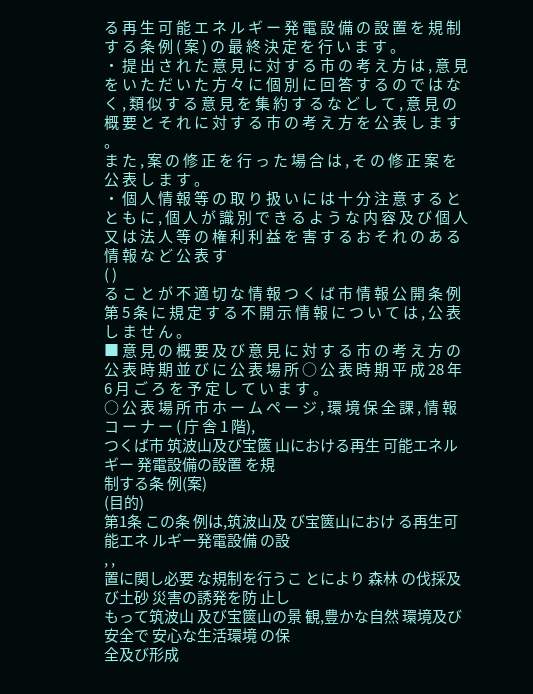る 再 生 可 能 エ ネ ル ギ ー 発 電 設 備 の 設 置 を 規 制 す る 条 例 ( 案 ) の 最 終 決 定 を 行 い ま す 。
・ 提 出 さ れ た 意 見 に 対 す る 市 の 考 え 方 は , 意 見 を い た だ い た 方 々 に 個 別 に 回 答 す る の で は な く , 類 似 す る 意 見 を 集 約 す る な ど し て , 意 見 の 概 要 と そ れ に 対 す る 市 の 考 え 方 を 公 表 し ま す 。
ま た , 案 の 修 正 を 行 っ た 場 合 は , そ の 修 正 案 を 公 表 し ま す 。
・ 個 人 情 報 等 の 取 り 扱 い に は 十 分 注 意 す る と と も に , 個 人 が 識 別 で き る よ う な 内 容 及 び 個 人 又 は 法 人 等 の 権 利 利 益 を 害 す る お そ れ の あ る 情 報 な ど 公 表 す
( )
る こ と が 不 適 切 な 情 報 つ く ば 市 情 報 公 開 条 例 第 5 条 に 規 定 す る 不 開 示 情 報 に つ い て は , 公 表 し ま せ ん 。
■ 意 見 の 概 要 及 び 意 見 に 対 す る 市 の 考 え 方 の 公 表 時 期 並 び に 公 表 場 所 ○ 公 表 時 期 平 成 28 年 6 月 ご ろ を 予 定 し て い ま す 。
○ 公 表 場 所 市 ホ ー ム ペ ー ジ , 環 境 保 全 課 , 情 報 コ ー ナ ー ( 庁 舎 1 階),
つくば市 筑波山及び宝篋 山における再生 可能エネルギー 発電設備の設置 を規
制する条 例(案)
(目的)
第1条 この条 例は,筑波山及 び宝篋山におけ る再生可能エネ ルギー発電設備 の設
, ,
置に関し必要 な規制を行うこ とにより 森林 の伐採及び土砂 災害の誘発を防 止し
もって筑波山 及び宝篋山の景 観,豊かな自然 環境及び安全で 安心な生活環境 の保
全及び形成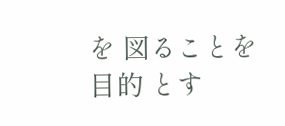を 図ることを目的 とす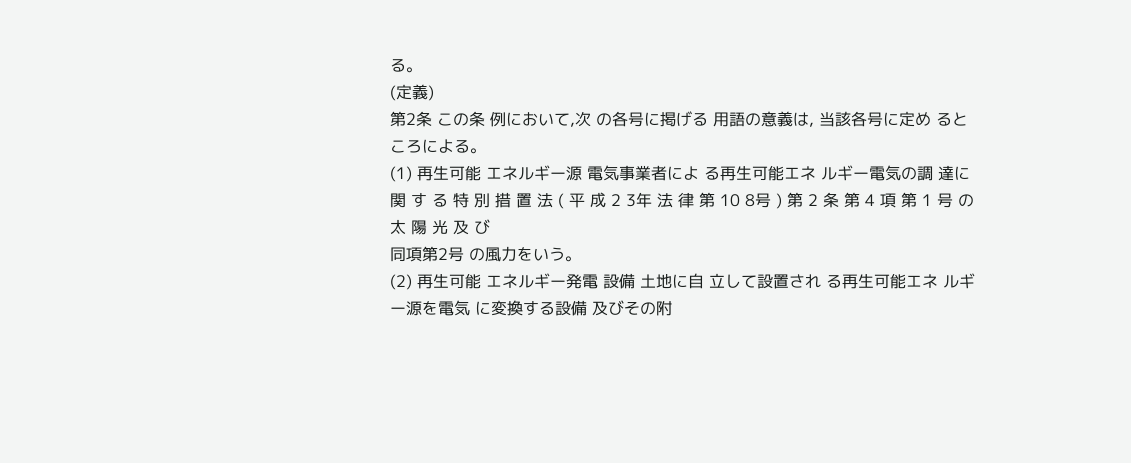る。
(定義)
第2条 この条 例において,次 の各号に掲げる 用語の意義は, 当該各号に定め ると
ころによる。
(1) 再生可能 エネルギー源 電気事業者によ る再生可能エネ ルギー電気の調 達に
関 す る 特 別 措 置 法 ( 平 成 2 3年 法 律 第 10 8号 ) 第 2 条 第 4 項 第 1 号 の 太 陽 光 及 び
同項第2号 の風力をいう。
(2) 再生可能 エネルギー発電 設備 土地に自 立して設置され る再生可能エネ ルギ
ー源を電気 に変換する設備 及びその附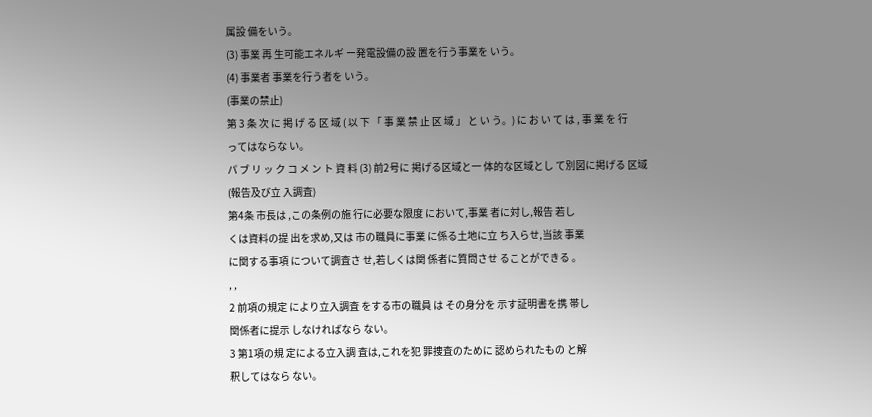属設 備をいう。
(3) 事業 再 生可能エネルギ ー発電設備の設 置を行う事業を いう。
(4) 事業者 事業を行う者を いう。
(事業の禁止)
第 3 条 次 に 掲 げ る 区 域 ( 以 下 「 事 業 禁 止 区 域 」 と い う。) に お い て は , 事 業 を 行
ってはならな い。
パ ブ リ ッ ク コ メ ン ト 資 料 (3) 前2号に 掲げる区域と一 体的な区域とし て別図に掲げる 区域
(報告及び立 入調査)
第4条 市長は ,この条例の施 行に必要な限度 において,事業 者に対し,報告 若し
くは資料の提 出を求め,又は 市の職員に事業 に係る土地に立 ち入らせ,当該 事業
に関する事項 について調査さ せ,若しくは関 係者に質問させ ることができる 。
, ,
2 前項の規定 により立入調査 をする市の職員 は その身分を 示す証明書を携 帯し
関係者に提示 しなければなら ない。
3 第1項の規 定による立入調 査は,これを犯 罪捜査のために 認められたもの と解
釈してはなら ない。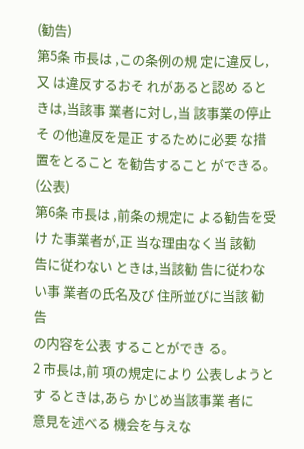(勧告)
第5条 市長は ,この条例の規 定に違反し,又 は違反するおそ れがあると認め ると
きは,当該事 業者に対し,当 該事業の停止そ の他違反を是正 するために必要 な措
置をとること を勧告すること ができる。
(公表)
第6条 市長は ,前条の規定に よる勧告を受け た事業者が,正 当な理由なく当 該勧
告に従わない ときは,当該勧 告に従わない事 業者の氏名及び 住所並びに当該 勧告
の内容を公表 することができ る。
2 市長は,前 項の規定により 公表しようとす るときは,あら かじめ当該事業 者に
意見を述べる 機会を与えな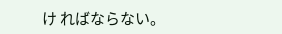け ればならない。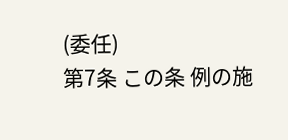(委任)
第7条 この条 例の施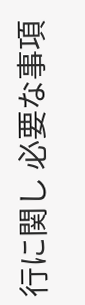行に関し 必要な事項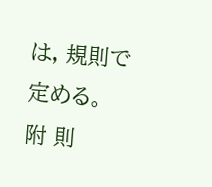は, 規則で定める。
附 則